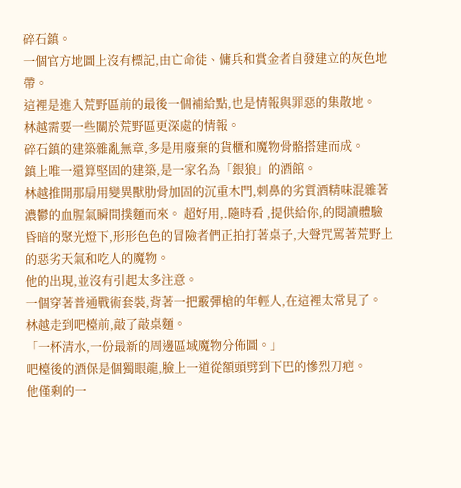碎石鎮。
一個官方地圖上沒有標記,由亡命徒、傭兵和賞金者自發建立的灰色地帶。
這裡是進入荒野區前的最後一個補給點,也是情報與罪惡的集散地。
林越需要一些關於荒野區更深處的情報。
碎石鎮的建築雜亂無章,多是用廢棄的貨櫃和魔物骨骼搭建而成。
鎮上唯一還算堅固的建築,是一家名為「銀狼」的酒館。
林越推開那扇用變異獸肋骨加固的沉重木門,刺鼻的劣質酒精味混雜著濃鬱的血腥氣瞬間撲麵而來。 超好用,.隨時看 ,提供給你,的閱讀體驗
昏暗的聚光燈下,形形色色的冒險者們正拍打著桌子,大聲咒罵著荒野上的惡劣天氣和吃人的魔物。
他的出現,並沒有引起太多注意。
一個穿著普通戰術套裝,背著一把霰彈槍的年輕人,在這裡太常見了。
林越走到吧檯前,敲了敲桌麵。
「一杯清水,一份最新的周邊區域魔物分佈圖。」
吧檯後的酒保是個獨眼龍,臉上一道從額頭劈到下巴的慘烈刀疤。
他僅剩的一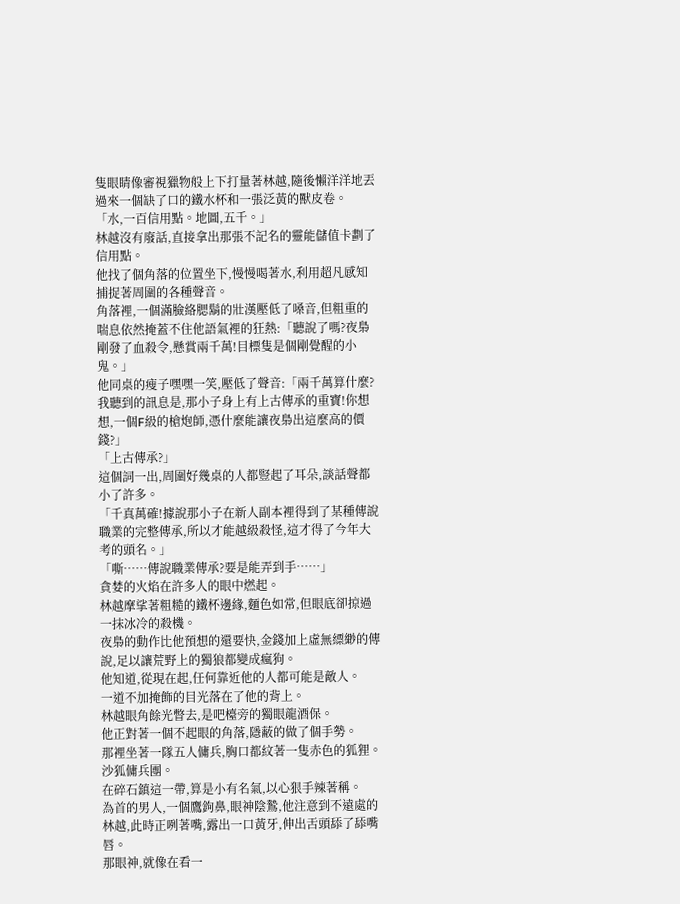隻眼睛像審視獵物般上下打量著林越,隨後懶洋洋地丟過來一個缺了口的鐵水杯和一張泛黃的獸皮卷。
「水,一百信用點。地圖,五千。」
林越沒有廢話,直接拿出那張不記名的靈能儲值卡劃了信用點。
他找了個角落的位置坐下,慢慢喝著水,利用超凡感知捕捉著周圍的各種聲音。
角落裡,一個滿臉絡腮鬍的壯漢壓低了嗓音,但粗重的喘息依然掩蓋不住他語氣裡的狂熱:「聽說了嗎?夜梟剛發了血殺令,懸賞兩千萬!目標隻是個剛覺醒的小鬼。」
他同桌的瘦子嘿嘿一笑,壓低了聲音:「兩千萬算什麼?我聽到的訊息是,那小子身上有上古傳承的重寶!你想想,一個F級的槍炮師,憑什麼能讓夜梟出這麼高的價錢?」
「上古傳承?」
這個詞一出,周圍好幾桌的人都豎起了耳朵,談話聲都小了許多。
「千真萬確!據說那小子在新人副本裡得到了某種傳說職業的完整傳承,所以才能越級殺怪,這才得了今年大考的頭名。」
「嘶……傳說職業傳承?要是能弄到手……」
貪婪的火焰在許多人的眼中燃起。
林越摩挲著粗糙的鐵杯邊緣,麵色如常,但眼底卻掠過一抹冰冷的殺機。
夜梟的動作比他預想的還要快,金錢加上虛無縹緲的傳說,足以讓荒野上的獨狼都變成瘋狗。
他知道,從現在起,任何靠近他的人都可能是敵人。
一道不加掩飾的目光落在了他的背上。
林越眼角餘光瞥去,是吧檯旁的獨眼龍酒保。
他正對著一個不起眼的角落,隱蔽的做了個手勢。
那裡坐著一隊五人傭兵,胸口都紋著一隻赤色的狐狸。
沙狐傭兵團。
在碎石鎮這一帶,算是小有名氣,以心狠手辣著稱。
為首的男人,一個鷹鉤鼻,眼神陰鷙,他注意到不遠處的林越,此時正咧著嘴,露出一口黃牙,伸出舌頭舔了舔嘴唇。
那眼神,就像在看一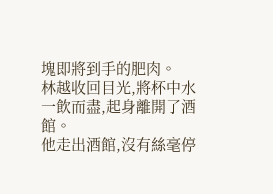塊即將到手的肥肉。
林越收回目光,將杯中水一飲而盡,起身離開了酒館。
他走出酒館,沒有絲毫停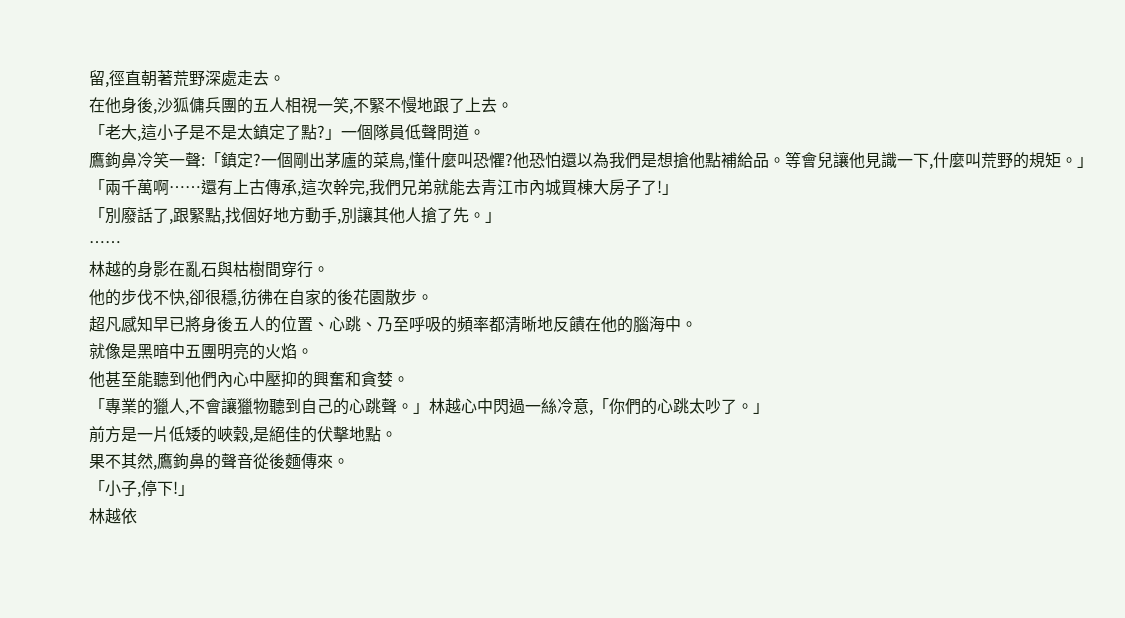留,徑直朝著荒野深處走去。
在他身後,沙狐傭兵團的五人相視一笑,不緊不慢地跟了上去。
「老大,這小子是不是太鎮定了點?」一個隊員低聲問道。
鷹鉤鼻冷笑一聲:「鎮定?一個剛出茅廬的菜鳥,懂什麼叫恐懼?他恐怕還以為我們是想搶他點補給品。等會兒讓他見識一下,什麼叫荒野的規矩。」
「兩千萬啊……還有上古傳承,這次幹完,我們兄弟就能去青江市內城買棟大房子了!」
「別廢話了,跟緊點,找個好地方動手,別讓其他人搶了先。」
……
林越的身影在亂石與枯樹間穿行。
他的步伐不快,卻很穩,彷彿在自家的後花園散步。
超凡感知早已將身後五人的位置、心跳、乃至呼吸的頻率都清晰地反饋在他的腦海中。
就像是黑暗中五團明亮的火焰。
他甚至能聽到他們內心中壓抑的興奮和貪婪。
「專業的獵人,不會讓獵物聽到自己的心跳聲。」林越心中閃過一絲冷意,「你們的心跳太吵了。」
前方是一片低矮的峽穀,是絕佳的伏擊地點。
果不其然,鷹鉤鼻的聲音從後麵傳來。
「小子,停下!」
林越依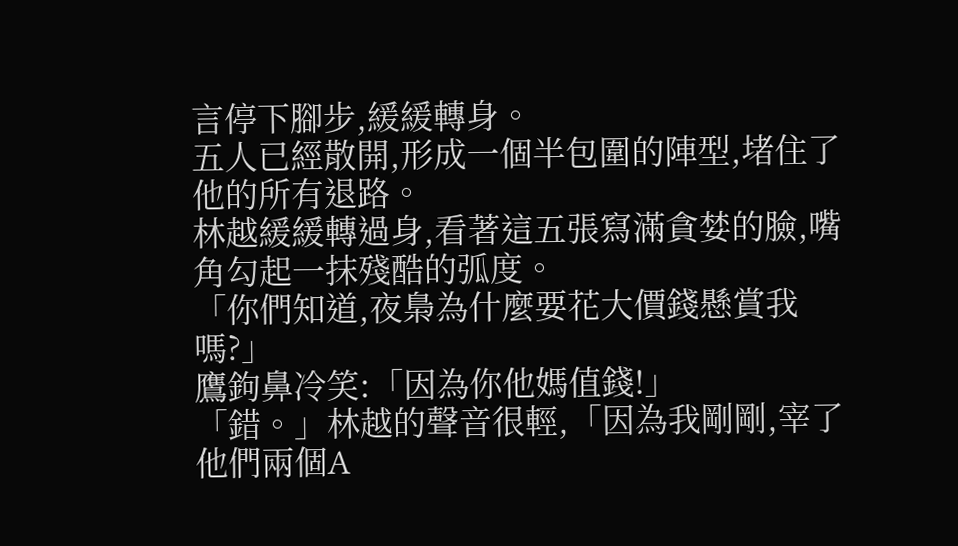言停下腳步,緩緩轉身。
五人已經散開,形成一個半包圍的陣型,堵住了他的所有退路。
林越緩緩轉過身,看著這五張寫滿貪婪的臉,嘴角勾起一抹殘酷的弧度。
「你們知道,夜梟為什麼要花大價錢懸賞我嗎?」
鷹鉤鼻冷笑:「因為你他媽值錢!」
「錯。」林越的聲音很輕,「因為我剛剛,宰了他們兩個A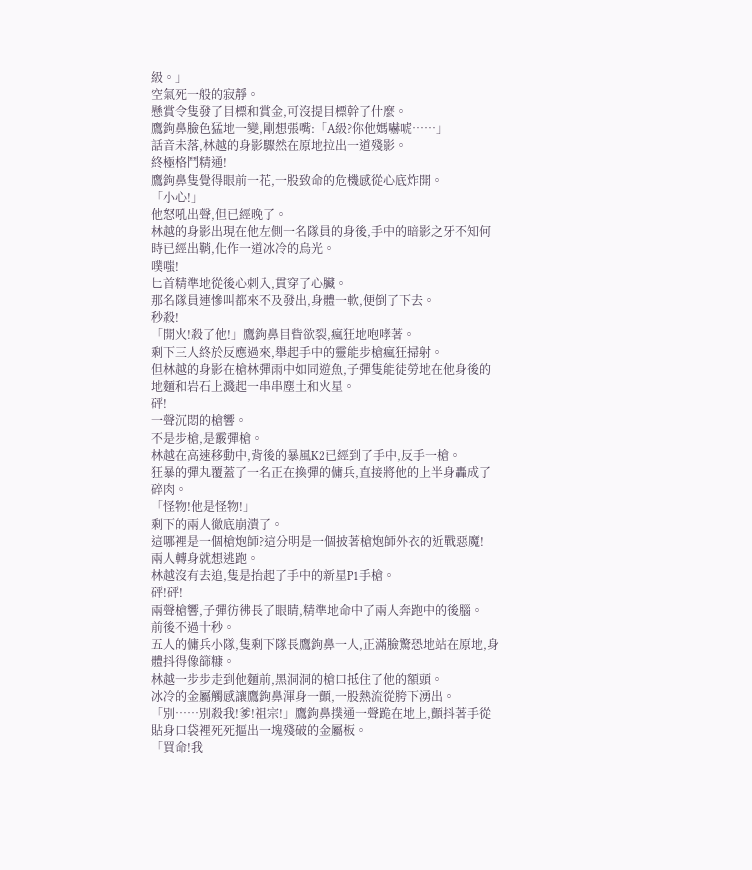級。」
空氣死一般的寂靜。
懸賞令隻發了目標和賞金,可沒提目標幹了什麼。
鷹鉤鼻臉色猛地一變,剛想張嘴:「A級?你他媽嚇唬……」
話音未落,林越的身影驟然在原地拉出一道殘影。
終極格鬥精通!
鷹鉤鼻隻覺得眼前一花,一股致命的危機感從心底炸開。
「小心!」
他怒吼出聲,但已經晚了。
林越的身影出現在他左側一名隊員的身後,手中的暗影之牙不知何時已經出鞘,化作一道冰冷的烏光。
噗嗤!
匕首精準地從後心刺入,貫穿了心臟。
那名隊員連慘叫都來不及發出,身體一軟,便倒了下去。
秒殺!
「開火!殺了他!」鷹鉤鼻目眥欲裂,瘋狂地咆哮著。
剩下三人終於反應過來,舉起手中的靈能步槍瘋狂掃射。
但林越的身影在槍林彈雨中如同遊魚,子彈隻能徒勞地在他身後的地麵和岩石上濺起一串串塵土和火星。
砰!
一聲沉悶的槍響。
不是步槍,是霰彈槍。
林越在高速移動中,背後的暴風K2已經到了手中,反手一槍。
狂暴的彈丸覆蓋了一名正在換彈的傭兵,直接將他的上半身轟成了碎肉。
「怪物!他是怪物!」
剩下的兩人徹底崩潰了。
這哪裡是一個槍炮師?這分明是一個披著槍炮師外衣的近戰惡魔!
兩人轉身就想逃跑。
林越沒有去追,隻是抬起了手中的新星P1手槍。
砰!砰!
兩聲槍響,子彈彷彿長了眼睛,精準地命中了兩人奔跑中的後腦。
前後不過十秒。
五人的傭兵小隊,隻剩下隊長鷹鉤鼻一人,正滿臉驚恐地站在原地,身體抖得像篩糠。
林越一步步走到他麵前,黑洞洞的槍口抵住了他的額頭。
冰冷的金屬觸感讓鷹鉤鼻渾身一顫,一股熱流從胯下湧出。
「別……別殺我!爹!祖宗!」鷹鉤鼻撲通一聲跪在地上,顫抖著手從貼身口袋裡死死摳出一塊殘破的金屬板。
「買命!我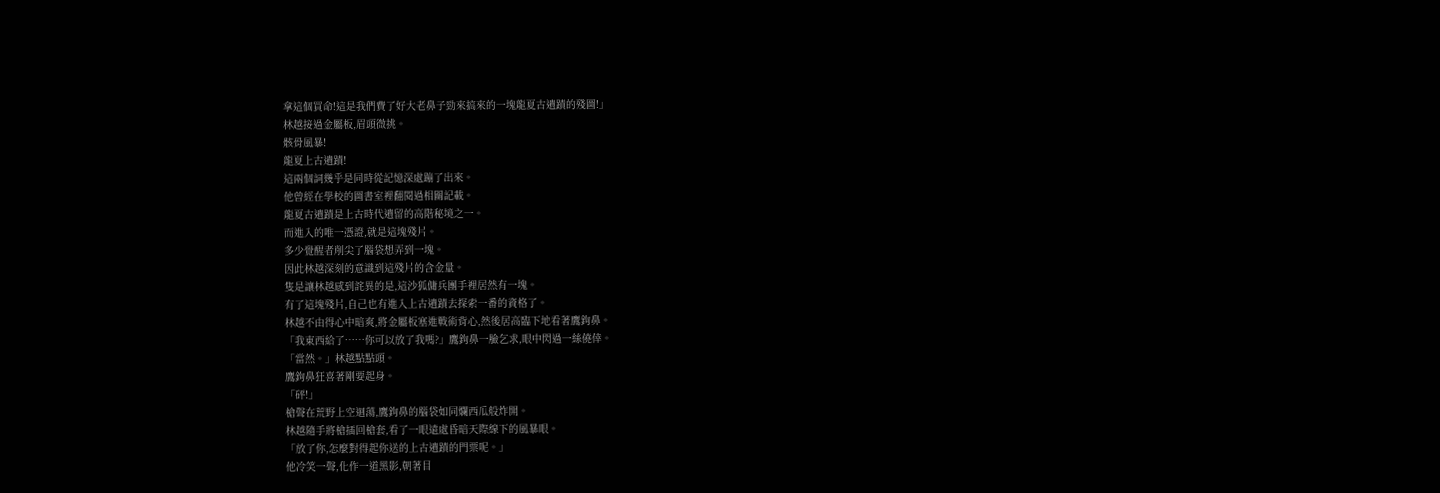拿這個買命!這是我們費了好大老鼻子勁來搞來的一塊龍夏古遺蹟的殘圖!」
林越接過金屬板,眉頭微挑。
骸骨風暴!
龍夏上古遺蹟!
這兩個詞幾乎是同時從記憶深處蹦了出來。
他曾經在學校的圖書室裡翻閱過相關記載。
龍夏古遺蹟是上古時代遺留的高階秘境之一。
而進入的唯一憑證,就是這塊殘片。
多少覺醒者削尖了腦袋想弄到一塊。
因此林越深刻的意識到這殘片的含金量。
隻是讓林越感到詫異的是,這沙狐傭兵團手裡居然有一塊。
有了這塊殘片,自己也有進入上古遺蹟去探索一番的資格了。
林越不由得心中暗爽,將金屬板塞進戰術背心,然後居高臨下地看著鷹鉤鼻。
「我東西給了……你可以放了我嗎?」鷹鉤鼻一臉乞求,眼中閃過一絲僥倖。
「當然。」林越點點頭。
鷹鉤鼻狂喜著剛要起身。
「砰!」
槍聲在荒野上空迴蕩,鷹鉤鼻的腦袋如同爛西瓜般炸開。
林越隨手將槍插回槍套,看了一眼遠處昏暗天際線下的風暴眼。
「放了你,怎麼對得起你送的上古遺蹟的門票呢。」
他冷笑一聲,化作一道黑影,朝著目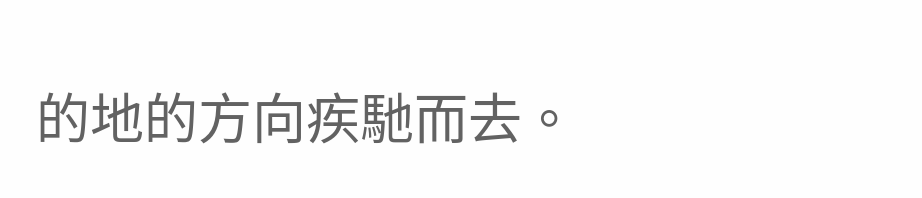的地的方向疾馳而去。